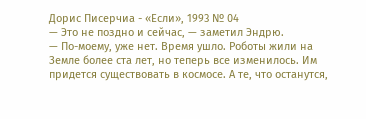Дорис Писерчиа - «Если», 1993 № 04
— Это не поздно и сейчас, — заметил Эндрю.
— По-моему, уже нет. Время ушло. Роботы жили на Земле более ста лет, но теперь все изменилось. Им придется существовать в космосе. А те, что останутся,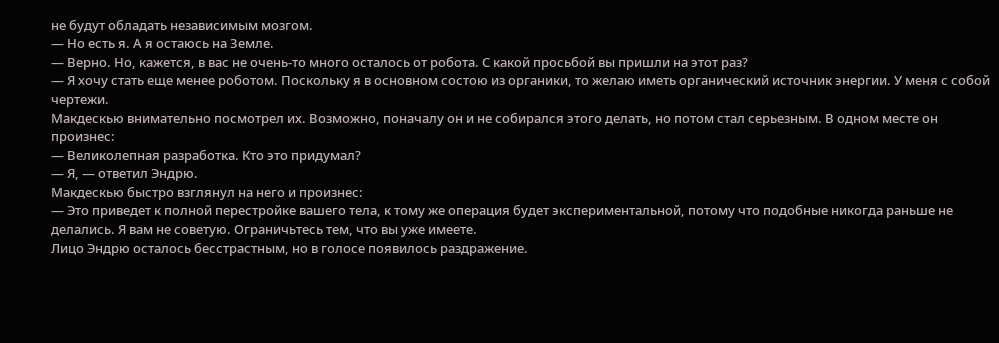не будут обладать независимым мозгом.
— Но есть я. А я остаюсь на Земле.
— Верно. Но, кажется, в вас не очень-то много осталось от робота. С какой просьбой вы пришли на этот раз?
— Я хочу стать еще менее роботом. Поскольку я в основном состою из органики, то желаю иметь органический источник энергии. У меня с собой чертежи.
Макдескью внимательно посмотрел их. Возможно, поначалу он и не собирался этого делать, но потом стал серьезным. В одном месте он произнес:
— Великолепная разработка. Кто это придумал?
— Я, — ответил Эндрю.
Макдескью быстро взглянул на него и произнес:
— Это приведет к полной перестройке вашего тела, к тому же операция будет экспериментальной, потому что подобные никогда раньше не делались. Я вам не советую. Ограничьтесь тем, что вы уже имеете.
Лицо Эндрю осталось бесстрастным, но в голосе появилось раздражение.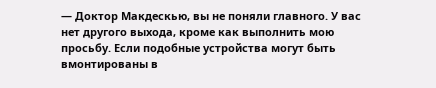— Доктор Макдескью, вы не поняли главного. У вас нет другого выхода, кроме как выполнить мою просьбу. Если подобные устройства могут быть вмонтированы в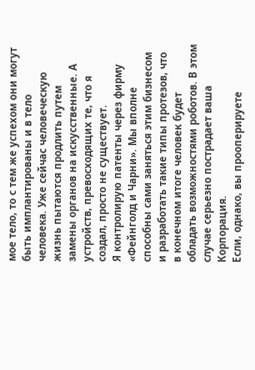мое тело, то с тем же успехом они могут быть имплантированы и в тело человека. Уже сейчас человеческую жизнь пытаются продлить путем замены органов на искусственные. А устройств, превосходящих те, что я создал, просто не существует.
Я контролирую патенты через фирму «Фейнголд и Чарни». Мы вполне способны сами заняться этим бизнесом и разработать такие типы протезов, что в конечном итоге человек будет обладать возможностями роботов. В этом случае серьезно пострадает ваша Корпорация.
Если, однако, вы прооперируете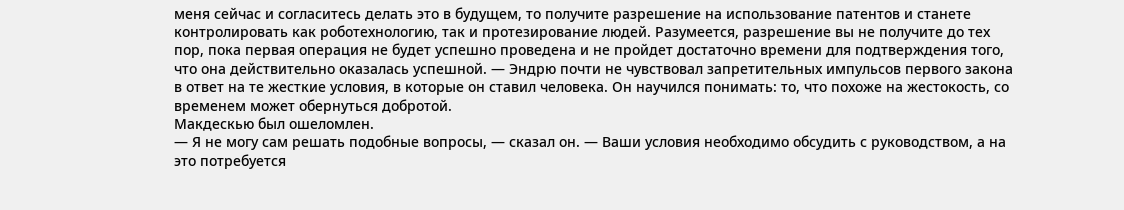меня сейчас и согласитесь делать это в будущем, то получите разрешение на использование патентов и станете контролировать как роботехнологию, так и протезирование людей. Разумеется, разрешение вы не получите до тех пор, пока первая операция не будет успешно проведена и не пройдет достаточно времени для подтверждения того, что она действительно оказалась успешной. — Эндрю почти не чувствовал запретительных импульсов первого закона в ответ на те жесткие условия, в которые он ставил человека. Он научился понимать: то, что похоже на жестокость, со временем может обернуться добротой.
Макдескью был ошеломлен.
— Я не могу сам решать подобные вопросы, — сказал он. — Ваши условия необходимо обсудить с руководством, а на это потребуется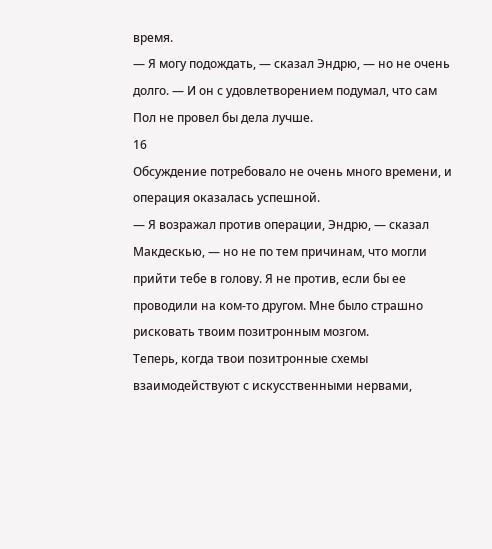время.
— Я могу подождать, — сказал Эндрю, — но не очень долго. — И он с удовлетворением подумал, что сам Пол не провел бы дела лучше.
16
Обсуждение потребовало не очень много времени, и операция оказалась успешной.
— Я возражал против операции, Эндрю, — сказал
Макдескью, — но не по тем причинам, что могли прийти тебе в голову. Я не против, если бы ее проводили на ком-то другом. Мне было страшно рисковать твоим позитронным мозгом.
Теперь, когда твои позитронные схемы взаимодействуют с искусственными нервами,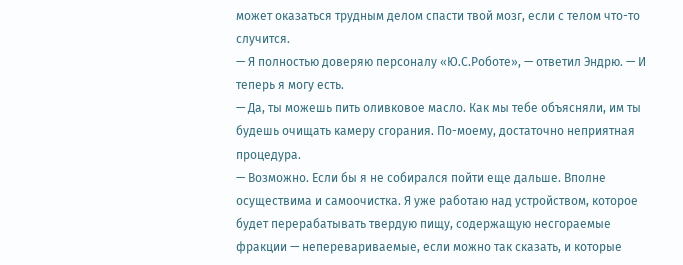может оказаться трудным делом спасти твой мозг, если с телом что-то случится.
— Я полностью доверяю персоналу «Ю.С.Роботе», — ответил Эндрю. — И теперь я могу есть.
— Да, ты можешь пить оливковое масло. Как мы тебе объясняли, им ты будешь очищать камеру сгорания. По-моему, достаточно неприятная процедура.
— Возможно. Если бы я не собирался пойти еще дальше. Вполне осуществима и самоочистка. Я уже работаю над устройством, которое будет перерабатывать твердую пищу, содержащую несгораемые фракции — неперевариваемые, если можно так сказать, и которые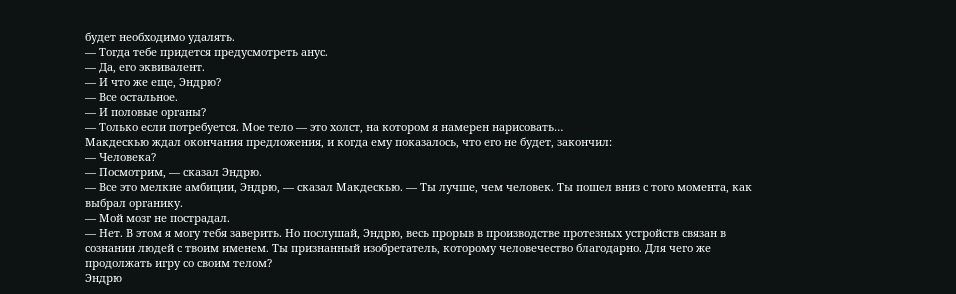будет необходимо удалять.
— Тогда тебе придется предусмотреть анус.
— Да, его эквивалент.
— И что же еще, Эндрю?
— Все остальное.
— И половые органы?
— Только если потребуется. Мое тело — это холст, на котором я намерен нарисовать…
Макдескью ждал окончания предложения, и когда ему показалось, что его не будет, закончил:
— Человека?
— Посмотрим, — сказал Эндрю.
— Все это мелкие амбиции, Эндрю, — сказал Макдескью. — Ты лучше, чем человек. Ты пошел вниз с того момента, как выбрал органику.
— Мой мозг не пострадал.
— Нет. В этом я могу тебя заверить. Но послушай, Эндрю, весь прорыв в производстве протезных устройств связан в сознании людей с твоим именем. Ты признанный изобретатель, которому человечество благодарно. Для чего же продолжать игру со своим телом?
Эндрю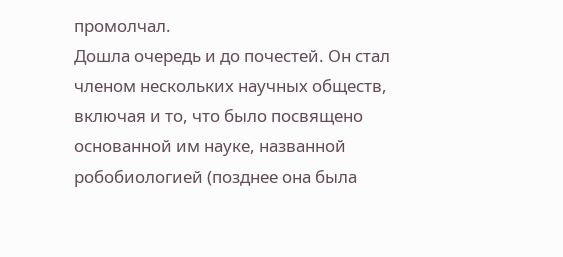промолчал.
Дошла очередь и до почестей. Он стал членом нескольких научных обществ, включая и то, что было посвящено основанной им науке, названной робобиологией (позднее она была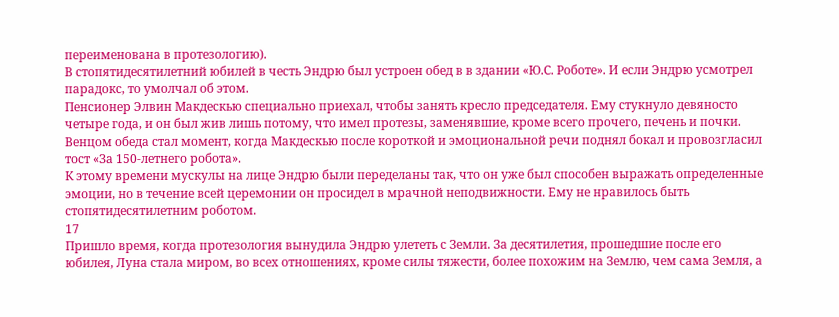переименована в протезологию).
В стопятидесятилетний юбилей в честь Эндрю был устроен обед в в здании «Ю.С. Роботе». И если Эндрю усмотрел парадокс, то умолчал об этом.
Пенсионер Элвин Макдескью специально приехал, чтобы занять кресло председателя. Ему стукнуло девяносто четыре года, и он был жив лишь потому, что имел протезы, заменявшие, кроме всего прочего, печень и почки. Венцом обеда стал момент, когда Макдескью после короткой и эмоциональной речи поднял бокал и провозгласил тост «За 150-летнего робота».
К этому времени мускулы на лице Эндрю были переделаны так, что он уже был способен выражать определенные эмоции, но в течение всей церемонии он просидел в мрачной неподвижности. Ему не нравилось быть стопятидесятилетним роботом.
17
Пришло время, когда протезология вынудила Эндрю улететь с Земли. За десятилетия, прошедшие после его юбилея, Луна стала миром, во всех отношениях, кроме силы тяжести, более похожим на Землю, чем сама Земля, а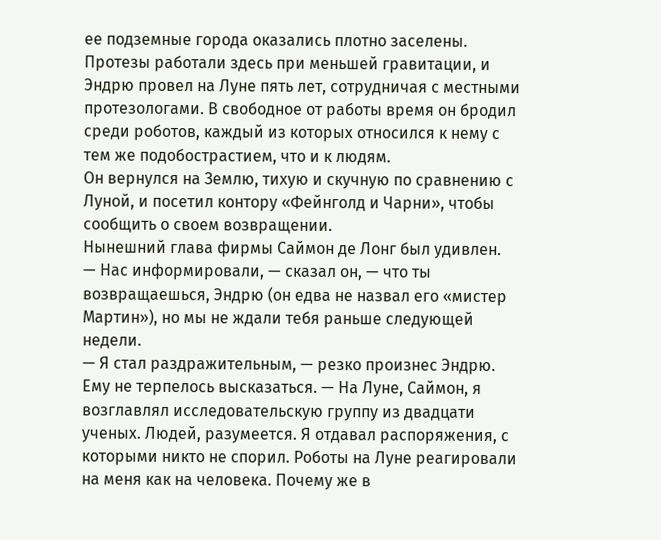ее подземные города оказались плотно заселены.
Протезы работали здесь при меньшей гравитации, и Эндрю провел на Луне пять лет, сотрудничая с местными протезологами. В свободное от работы время он бродил среди роботов, каждый из которых относился к нему с тем же подобострастием, что и к людям.
Он вернулся на Землю, тихую и скучную по сравнению с Луной, и посетил контору «Фейнголд и Чарни», чтобы сообщить о своем возвращении.
Нынешний глава фирмы Саймон де Лонг был удивлен.
— Нас информировали, — сказал он, — что ты возвращаешься, Эндрю (он едва не назвал его «мистер Мартин»), но мы не ждали тебя раньше следующей недели.
— Я стал раздражительным, — резко произнес Эндрю. Ему не терпелось высказаться. — На Луне, Саймон, я возглавлял исследовательскую группу из двадцати ученых. Людей, разумеется. Я отдавал распоряжения, с которыми никто не спорил. Роботы на Луне реагировали на меня как на человека. Почему же в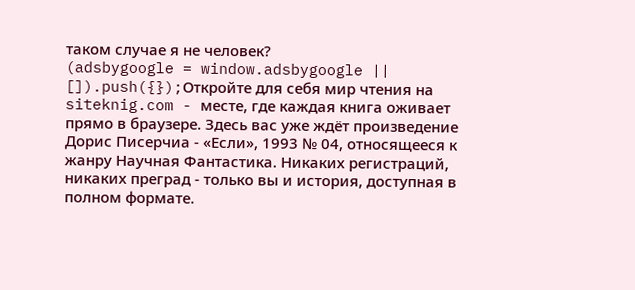таком случае я не человек?
(adsbygoogle = window.adsbygoogle || []).push({});Откройте для себя мир чтения на siteknig.com - месте, где каждая книга оживает прямо в браузере. Здесь вас уже ждёт произведение Дорис Писерчиа - «Если», 1993 № 04, относящееся к жанру Научная Фантастика. Никаких регистраций, никаких преград - только вы и история, доступная в полном формате.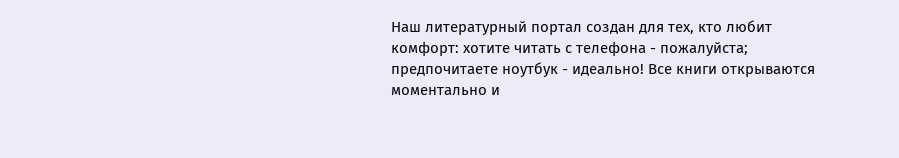Наш литературный портал создан для тех, кто любит комфорт: хотите читать с телефона - пожалуйста; предпочитаете ноутбук - идеально! Все книги открываются моментально и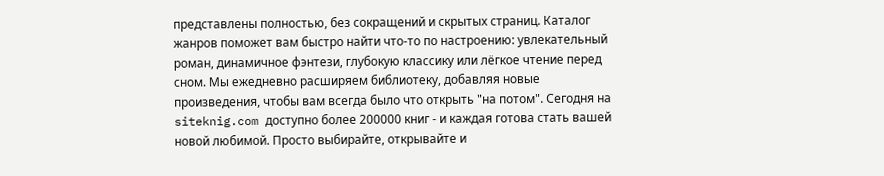представлены полностью, без сокращений и скрытых страниц. Каталог жанров поможет вам быстро найти что-то по настроению: увлекательный роман, динамичное фэнтези, глубокую классику или лёгкое чтение перед сном. Мы ежедневно расширяем библиотеку, добавляя новые произведения, чтобы вам всегда было что открыть "на потом". Сегодня на siteknig.com доступно более 200000 книг - и каждая готова стать вашей новой любимой. Просто выбирайте, открывайте и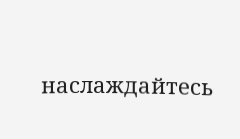наслаждайтесь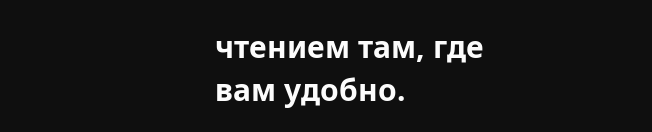чтением там, где вам удобно.